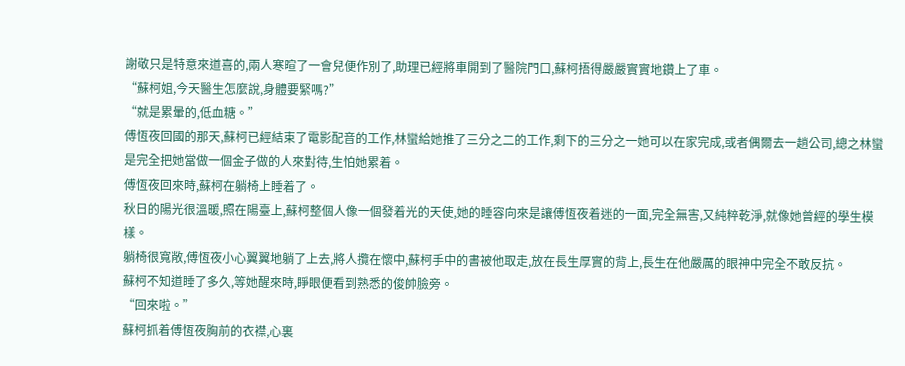謝敬只是特意來道喜的,兩人寒暄了一會兒便作別了,助理已經將車開到了醫院門口,蘇柯捂得嚴嚴實實地鑽上了車。
“蘇柯姐,今天醫生怎麼說,身體要緊嗎?”
“就是累暈的,低血糖。”
傅恆夜回國的那天,蘇柯已經結束了電影配音的工作,林蠻給她推了三分之二的工作,剩下的三分之一她可以在家完成,或者偶爾去一趟公司,總之林蠻是完全把她當做一個金子做的人來對待,生怕她累着。
傅恆夜回來時,蘇柯在躺椅上睡着了。
秋日的陽光很溫暖,照在陽臺上,蘇柯整個人像一個發着光的天使,她的睡容向來是讓傅恆夜着迷的一面,完全無害,又純粹乾淨,就像她曾經的學生模樣。
躺椅很寬敞,傅恆夜小心翼翼地躺了上去,將人攬在懷中,蘇柯手中的書被他取走,放在長生厚實的背上,長生在他嚴厲的眼神中完全不敢反抗。
蘇柯不知道睡了多久,等她醒來時,睜眼便看到熟悉的俊帥臉旁。
“回來啦。”
蘇柯抓着傅恆夜胸前的衣襟,心裏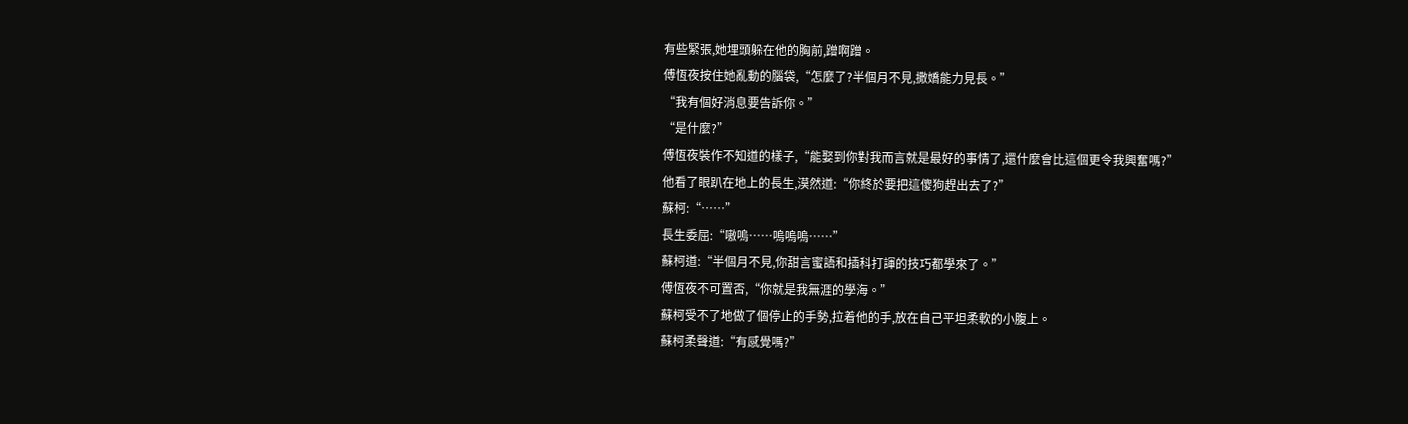有些緊張,她埋頭躲在他的胸前,蹭啊蹭。
傅恆夜按住她亂動的腦袋,“怎麼了?半個月不見,撒嬌能力見長。”
“我有個好消息要告訴你。”
“是什麼?”
傅恆夜裝作不知道的樣子,“能娶到你對我而言就是最好的事情了,還什麼會比這個更令我興奮嗎?”
他看了眼趴在地上的長生,漠然道:“你終於要把這傻狗趕出去了?”
蘇柯:“……”
長生委屈:“嗷嗚……嗚嗚嗚……”
蘇柯道:“半個月不見,你甜言蜜語和插科打諢的技巧都學來了。”
傅恆夜不可置否,“你就是我無涯的學海。”
蘇柯受不了地做了個停止的手勢,拉着他的手,放在自己平坦柔軟的小腹上。
蘇柯柔聲道:“有感覺嗎?”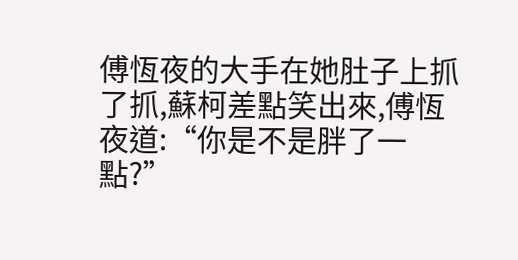傅恆夜的大手在她肚子上抓了抓,蘇柯差點笑出來,傅恆夜道:“你是不是胖了一點?”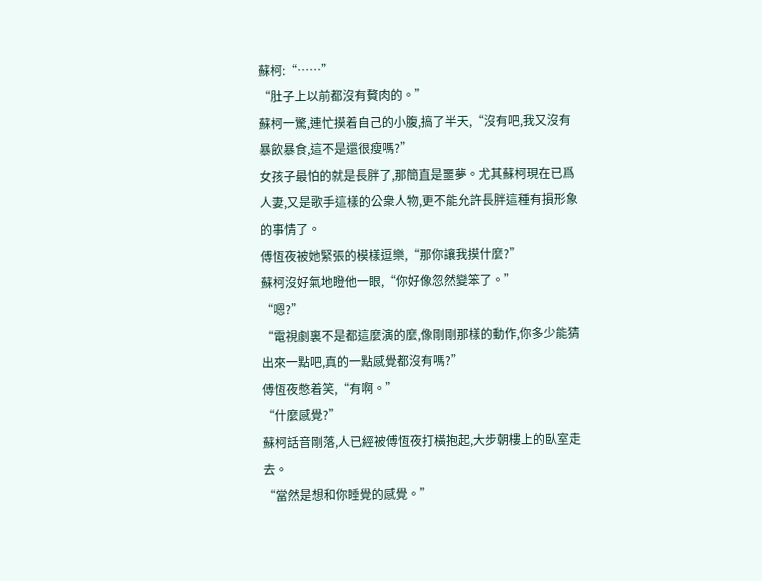蘇柯:“……”
“肚子上以前都沒有贅肉的。”
蘇柯一驚,連忙摸着自己的小腹,搞了半天,“沒有吧,我又沒有暴飲暴食,這不是還很瘦嗎?”
女孩子最怕的就是長胖了,那簡直是噩夢。尤其蘇柯現在已爲人妻,又是歌手這樣的公衆人物,更不能允許長胖這種有損形象的事情了。
傅恆夜被她緊張的模樣逗樂,“那你讓我摸什麼?”
蘇柯沒好氣地瞪他一眼,“你好像忽然變笨了。”
“嗯?”
“電視劇裏不是都這麼演的麼,像剛剛那樣的動作,你多少能猜出來一點吧,真的一點感覺都沒有嗎?”
傅恆夜憋着笑,“有啊。”
“什麼感覺?”
蘇柯話音剛落,人已經被傅恆夜打橫抱起,大步朝樓上的臥室走去。
“當然是想和你睡覺的感覺。”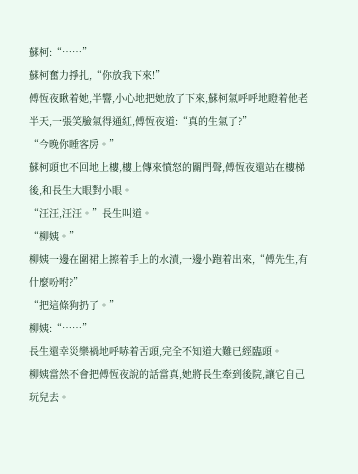蘇柯:“……”
蘇柯奮力掙扎,“你放我下來!”
傅恆夜瞅着她,半響,小心地把她放了下來,蘇柯氣呼呼地瞪着他老半天,一張笑臉氣得通紅,傅恆夜道:“真的生氣了?”
“今晚你睡客房。”
蘇柯頭也不回地上樓,樓上傳來憤怒的關門聲,傅恆夜還站在樓梯後,和長生大眼對小眼。
“汪汪,汪汪。”長生叫道。
“柳姨。”
柳姨一邊在圍裙上擦着手上的水漬,一邊小跑着出來,“傅先生,有什麼吩咐?”
“把這條狗扔了。”
柳姨:“……”
長生還幸災樂禍地呼哧着舌頭,完全不知道大難已經臨頭。
柳姨當然不會把傅恆夜說的話當真,她將長生牽到後院,讓它自己玩兒去。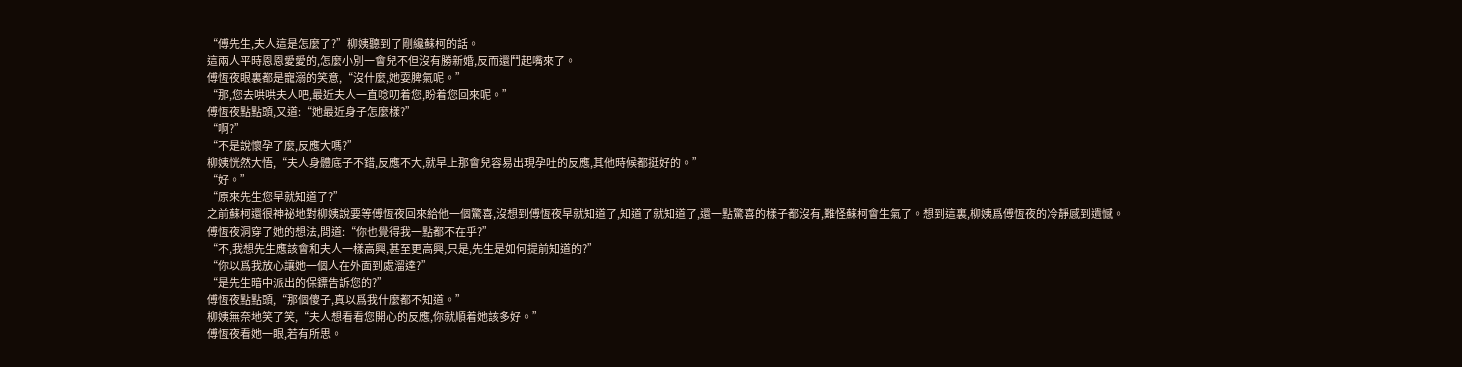“傅先生,夫人這是怎麼了?”柳姨聽到了剛纔蘇柯的話。
這兩人平時恩恩愛愛的,怎麼小別一會兒不但沒有勝新婚,反而還鬥起嘴來了。
傅恆夜眼裏都是寵溺的笑意,“沒什麼,她耍脾氣呢。”
“那,您去哄哄夫人吧,最近夫人一直唸叨着您,盼着您回來呢。”
傅恆夜點點頭,又道:“她最近身子怎麼樣?”
“啊?”
“不是說懷孕了麼,反應大嗎?”
柳姨恍然大悟,“夫人身體底子不錯,反應不大,就早上那會兒容易出現孕吐的反應,其他時候都挺好的。”
“好。”
“原來先生您早就知道了?”
之前蘇柯還很神祕地對柳姨說要等傅恆夜回來給他一個驚喜,沒想到傅恆夜早就知道了,知道了就知道了,還一點驚喜的樣子都沒有,難怪蘇柯會生氣了。想到這裏,柳姨爲傅恆夜的冷靜感到遺憾。
傅恆夜洞穿了她的想法,問道:“你也覺得我一點都不在乎?”
“不,我想先生應該會和夫人一樣高興,甚至更高興,只是,先生是如何提前知道的?”
“你以爲我放心讓她一個人在外面到處溜達?”
“是先生暗中派出的保鏢告訴您的?”
傅恆夜點點頭,“那個傻子,真以爲我什麼都不知道。”
柳姨無奈地笑了笑,“夫人想看看您開心的反應,你就順着她該多好。”
傅恆夜看她一眼,若有所思。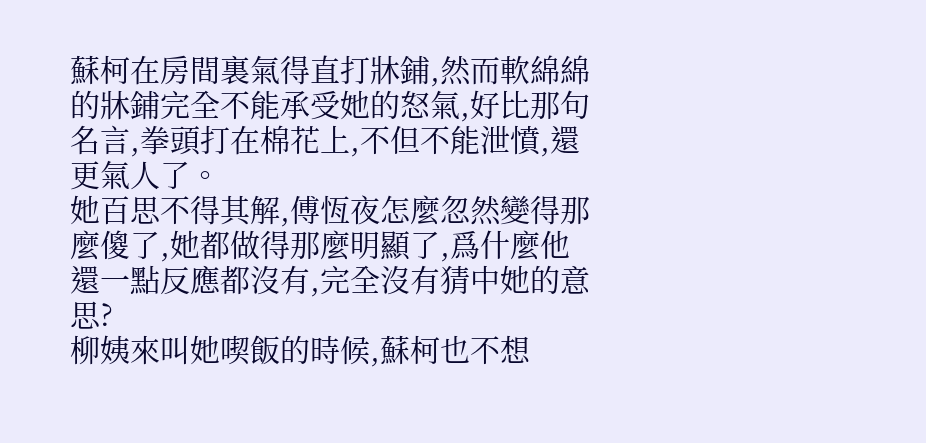蘇柯在房間裏氣得直打牀鋪,然而軟綿綿的牀鋪完全不能承受她的怒氣,好比那句名言,拳頭打在棉花上,不但不能泄憤,還更氣人了。
她百思不得其解,傅恆夜怎麼忽然變得那麼傻了,她都做得那麼明顯了,爲什麼他還一點反應都沒有,完全沒有猜中她的意思?
柳姨來叫她喫飯的時候,蘇柯也不想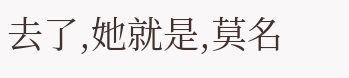去了,她就是,莫名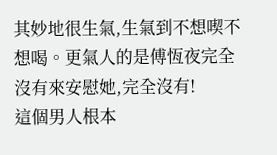其妙地很生氣,生氣到不想喫不想喝。更氣人的是傅恆夜完全沒有來安慰她,完全沒有!
這個男人根本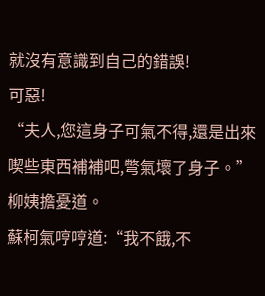就沒有意識到自己的錯誤!
可惡!
“夫人,您這身子可氣不得,還是出來喫些東西補補吧,彆氣壞了身子。”柳姨擔憂道。
蘇柯氣哼哼道:“我不餓,不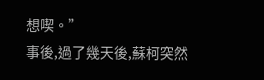想喫。”
事後,過了幾天後,蘇柯突然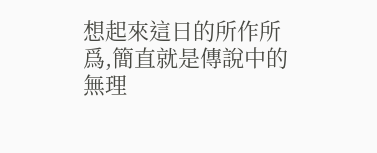想起來這日的所作所爲,簡直就是傳說中的無理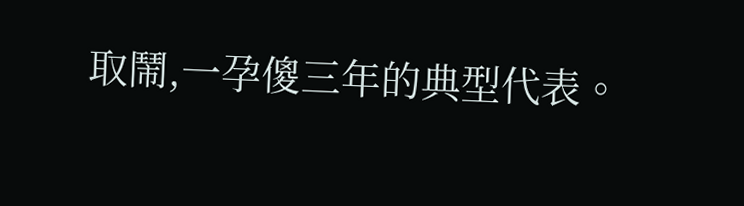取鬧,一孕傻三年的典型代表。